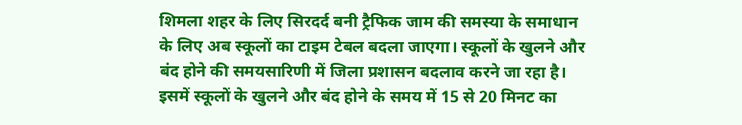शिमला शहर के लिए सिरदर्द बनी ट्रैफिक जाम की समस्या के समाधान के लिए अब स्कूलों का टाइम टेबल बदला जाएगा। स्कूलों के खुलने और बंद होने की समयसारिणी में जिला प्रशासन बदलाव करने जा रहा है। इसमें स्कूलों के खुलने और बंद होने के समय में 15 से 20 मिनट का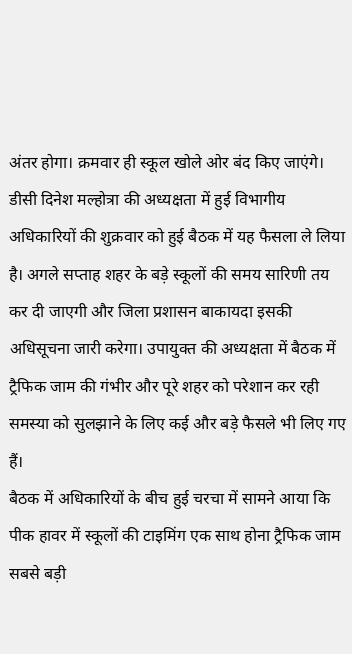अंतर होगा। क्रमवार ही स्कूल खोले ओर बंद किए जाएंगे।
डीसी दिनेश मल्होत्रा की अध्यक्षता में हुई विभागीय अधिकारियों की शुक्रवार को हुई बैठक में यह फैसला ले लिया है। अगले सप्ताह शहर के बड़े स्कूलों की समय सारिणी तय कर दी जाएगी और जिला प्रशासन बाकायदा इसकी अधिसूचना जारी करेगा। उपायुक्त की अध्यक्षता में बैठक में ट्रैफिक जाम की गंभीर और पूरे शहर को परेशान कर रही समस्या को सुलझाने के लिए कई और बड़े फैसले भी लिए गए हैं।
बैठक में अधिकारियों के बीच हुई चरचा में सामने आया कि पीक हावर में स्कूलों की टाइमिंग एक साथ होना ट्रैफिक जाम सबसे बड़ी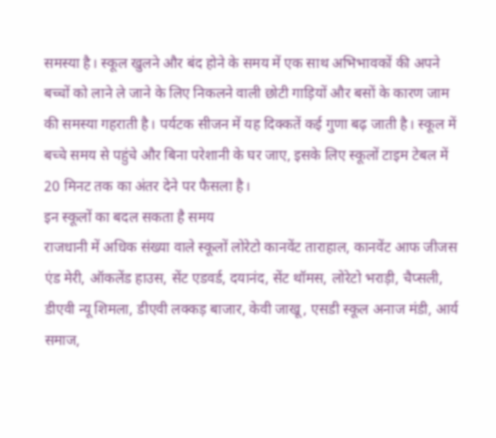समस्या है। स्कूल खुलने और बंद होने के समय में एक साथ अभिभावकों की अपने बच्चों को लाने ले जाने के लिए निकलने वाली छोटी गाड़ियों और बसों के कारण जाम की समस्या गहराती है। पर्यटक सीजन में यह दिक्कतें कई गुणा बढ़ जाती है। स्कूल में बच्चे समय से पहुंचे और बिना परेशानी के घर जाए, इसके लिए स्कूलों टाइम टेबल में 20 मिनट तक का अंतर देने पर फैसला है।
इन स्कूलों का बदल सकता है समय
राजधानी में अधिक संख्या वाले स्कूलों लोरेटो कानवेंट ताराहाल, कानवेंट आफ जीजस एंड मेरी, ऑकलेंड हाउस, सेंट एडवर्ड, दयानंद, सेंट थॉमस, लोरेटो भराड़ी, चैप्सली, डीएवी न्यू शिमला, डीएवी लक्कड़ बाजार, केवी जाखू, एसडी स्कूल अनाज मंडी, आर्य समाज,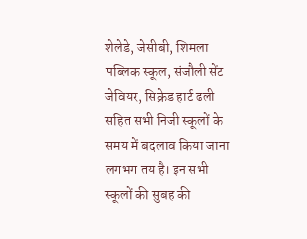शेलेडे, जेसीबी, शिमला पब्लिक स्कूल, संजौली सेंट जेवियर, सिक्रेड हार्ट ढली सहित सभी निजी स्कूलों के समय में बदलाव किया जाना लगभग तय है। इन सभी स्कूलों की सुबह की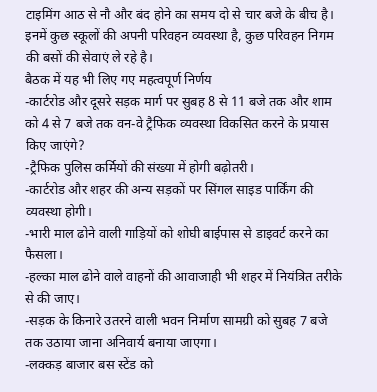टाइमिंग आठ से नौ और बंद होने का समय दो से चार बजे के बीच है। इनमें कुछ स्कूलों की अपनी परिवहन व्यवस्था है, कुछ परिवहन निगम की बसों की सेवाएं ले रहे है।
बैठक में यह भी लिए गए महत्वपूर्ण निर्णय
-कार्टरोड और दूसरे सड़क मार्ग पर सुबह 8 से 11 बजे तक और शाम को 4 से 7 बजे तक वन-वे ट्रैफिक व्यवस्था विकसित करने के प्रयास किए जाएंगे?
-ट्रैफिक पुलिस कर्मियों की संख्या में होगी बढ़ोतरी।
-कार्टरोड और शहर की अन्य सड़कों पर सिंगल साइड पार्किंग की व्यवस्था होगी।
-भारी माल ढोने वाली गाड़ियों को शोघी बाईपास से डाइवर्ट करने का फैसला।
-हल्का माल ढोने वाले वाहनों की आवाजाही भी शहर में नियंत्रित तरीके से की जाए।
-सड़क के किनारे उतरने वाली भवन निर्माण सामग्री को सुबह 7 बजे तक उठाया जाना अनिवार्य बनाया जाएगा।
-लक्कड़ बाजार बस स्टेंड को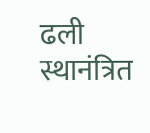ढली स्थानंत्रित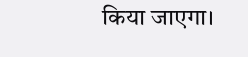किया जाएगा।